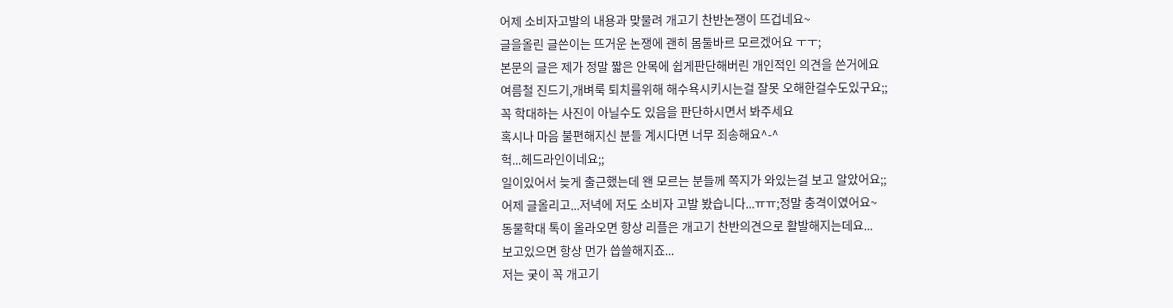어제 소비자고발의 내용과 맞물려 개고기 찬반논쟁이 뜨겁네요~
글을올린 글쓴이는 뜨거운 논쟁에 괜히 몸둘바르 모르겠어요 ㅜㅜ;
본문의 글은 제가 정말 짧은 안목에 쉽게판단해버린 개인적인 의견을 쓴거에요
여름철 진드기,개벼룩 퇴치를위해 해수욕시키시는걸 잘못 오해한걸수도있구요;;
꼭 학대하는 사진이 아닐수도 있음을 판단하시면서 봐주세요
혹시나 마음 불편해지신 분들 계시다면 너무 죄송해요^-^
헉...헤드라인이네요;;
일이있어서 늦게 출근했는데 왠 모르는 분들께 쪽지가 와있는걸 보고 알았어요;;
어제 글올리고...저녁에 저도 소비자 고발 봤습니다...ㅠㅠ;정말 충격이였어요~
동물학대 톡이 올라오면 항상 리플은 개고기 찬반의견으로 활발해지는데요...
보고있으면 항상 먼가 씁쓸해지죠...
저는 궂이 꼭 개고기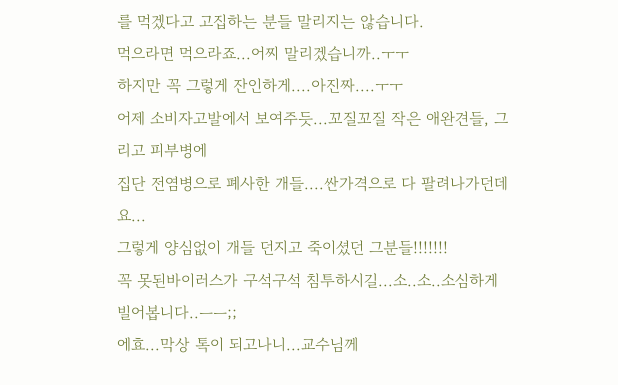를 먹겠다고 고집하는 분들 말리지는 않습니다.
먹으라면 먹으라죠...어찌 말리겠습니까..ㅜㅜ
하지만 꼭 그렇게 잔인하게....아진짜....ㅜㅜ
어제 소비자고발에서 보여주듯...꼬질꼬질 작은 애완견들, 그리고 피부병에
집단 전염병으로 폐사한 개들....싼가격으로 다 팔려나가던데요...
그렇게 양심없이 개들 던지고 죽이셨던 그분들!!!!!!!
꼭 못된바이러스가 구석구석 침투하시길...소..소..소심하게 빌어봅니다..ㅡㅡ;;
에효...막상 톡이 되고나니...교수님께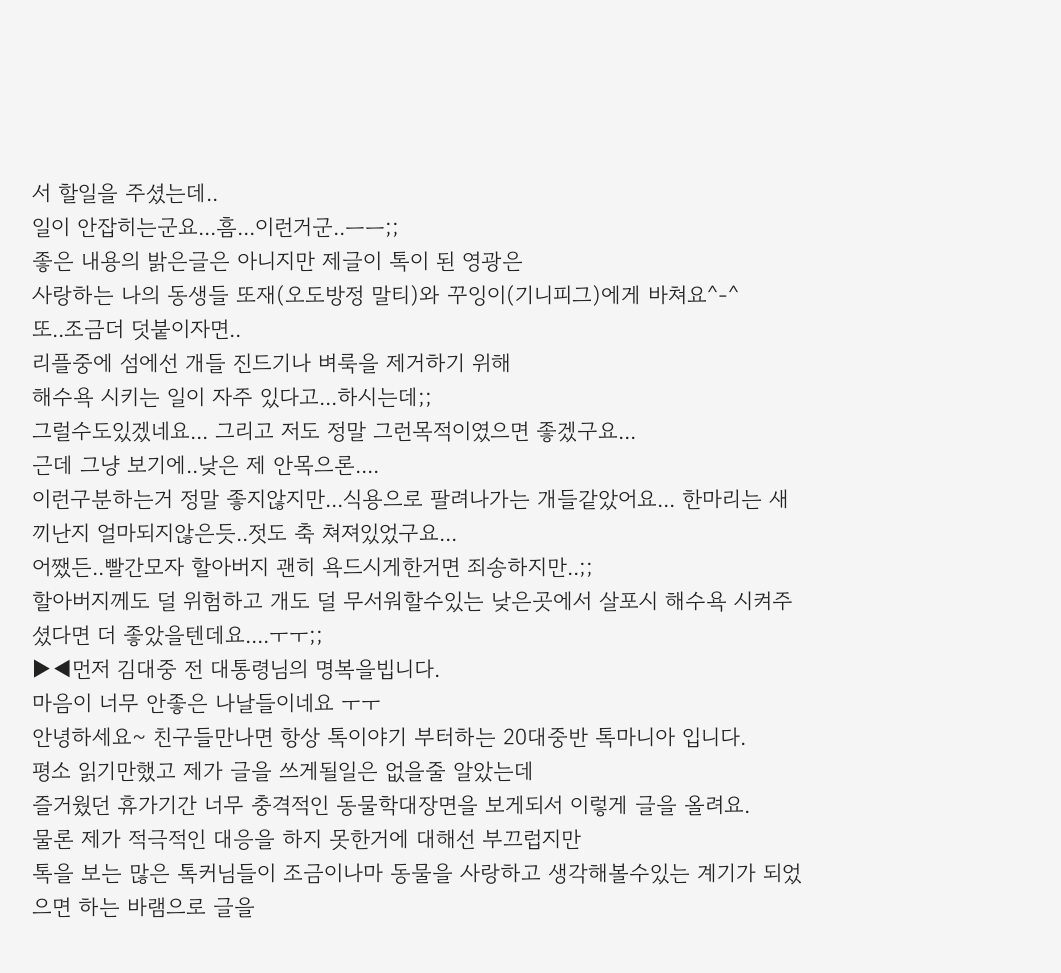서 할일을 주셨는데..
일이 안잡히는군요...흠...이런거군..ㅡㅡ;;
좋은 내용의 밝은글은 아니지만 제글이 톡이 된 영광은
사랑하는 나의 동생들 또재(오도방정 말티)와 꾸잉이(기니피그)에게 바쳐요^-^
또..조금더 덧붙이자면..
리플중에 섬에선 개들 진드기나 벼룩을 제거하기 위해
해수욕 시키는 일이 자주 있다고...하시는데;;
그럴수도있겠네요... 그리고 저도 정말 그런목적이였으면 좋겠구요...
근데 그냥 보기에..낮은 제 안목으론....
이런구분하는거 정말 좋지않지만...식용으로 팔려나가는 개들같았어요... 한마리는 새끼난지 얼마되지않은듯..젓도 축 쳐져있었구요...
어쨌든..빨간모자 할아버지 괜히 욕드시게한거면 죄송하지만..;;
할아버지께도 덜 위험하고 개도 덜 무서워할수있는 낮은곳에서 살포시 해수욕 시켜주셨다면 더 좋았을텐데요....ㅜㅜ;;
▶◀먼저 김대중 전 대통령님의 명복을빕니다.
마음이 너무 안좋은 나날들이네요 ㅜㅜ
안녕하세요~ 친구들만나면 항상 톡이야기 부터하는 20대중반 톡마니아 입니다.
평소 읽기만했고 제가 글을 쓰게될일은 없을줄 알았는데
즐거웠던 휴가기간 너무 충격적인 동물학대장면을 보게되서 이렇게 글을 올려요.
물론 제가 적극적인 대응을 하지 못한거에 대해선 부끄럽지만
톡을 보는 많은 톡커님들이 조금이나마 동물을 사랑하고 생각해볼수있는 계기가 되었으면 하는 바램으로 글을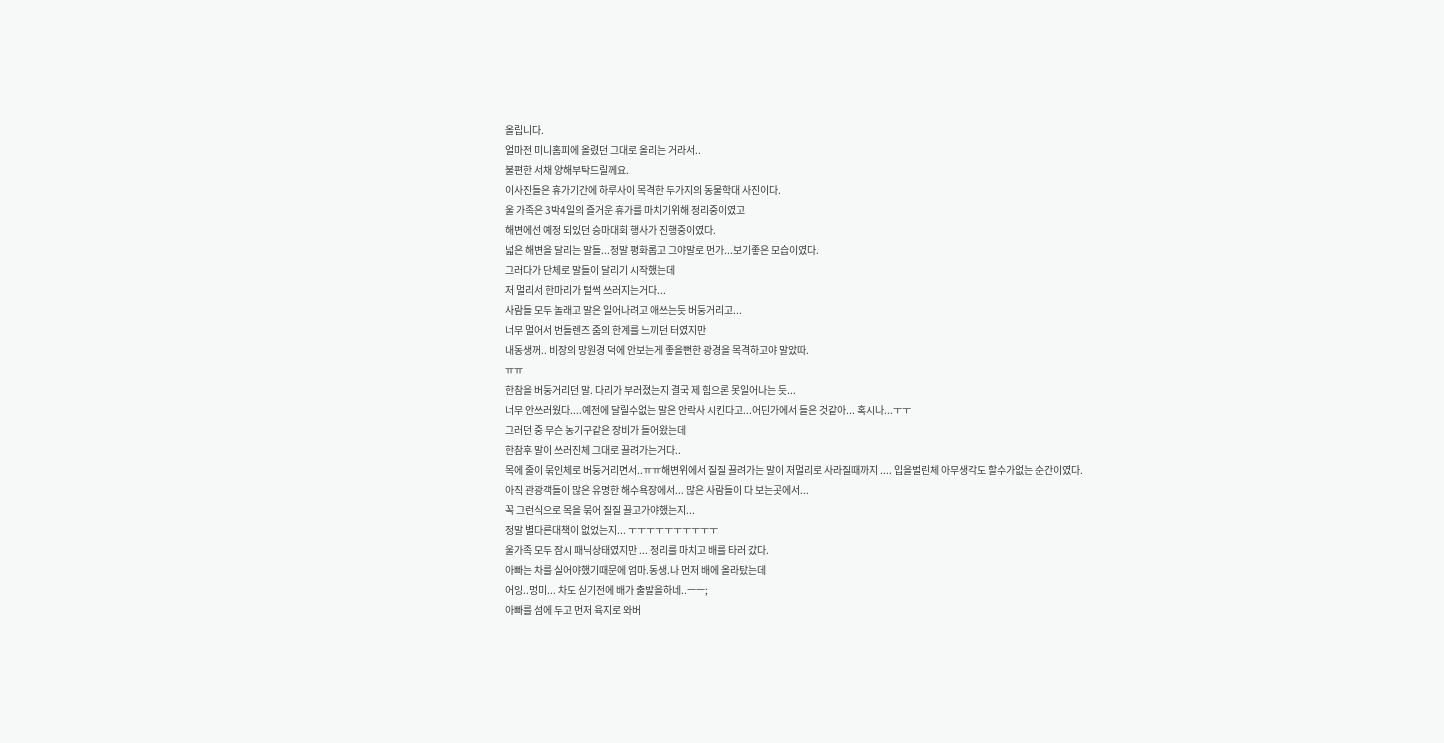올립니다.
얼마전 미니홈피에 올렸던 그대로 올리는 거라서..
불편한 서채 양해부탁드릴께요.
이사진들은 휴가기간에 하루사이 목격한 두가지의 동물학대 사진이다.
울 가족은 3박4일의 즐거운 휴가를 마치기위해 정리중이였고
해변에선 예정 되있던 승마대회 행사가 진행중이였다.
넓은 해변을 달리는 말들...정말 평화롭고 그야말로 먼가...보기좋은 모습이였다.
그러다가 단체로 말들이 달리기 시작했는데
저 멀리서 한마리가 털썩 쓰러지는거다...
사람들 모두 놀래고 말은 일어나려고 애쓰는듯 버둥거리고...
너무 멀어서 번들렌즈 줌의 한계를 느끼던 터였지만
내동생꺼.. 비장의 망원경 덕에 안보는게 좋을뻔한 광경을 목격하고야 말았따.
ㅠㅠ
한참을 버둥거리던 말. 다리가 부러졌는지 결국 제 힘으론 못일어나는 듯...
너무 안쓰러웠다....예전에 달릴수없는 말은 안락사 시킨다고...어딘가에서 들은 것같아... 혹시나...ㅜㅜ
그러던 중 무슨 농기구같은 장비가 들어왔는데
한참후 말이 쓰러진체 그대로 끌려가는거다..
목에 줄이 묶인체로 버둥거리면서..ㅠㅠ해변위에서 질질 끌려가는 말이 저멀리로 사라질때까지 .... 입을벌린체 아무생각도 할수가없는 순간이였다.
아직 관광객들이 많은 유명한 해수욕장에서... 많은 사람들이 다 보는곳에서...
꼭 그런식으로 목을 묶어 질질 끌고가야했는지...
정말 별다른대책이 없었는지... ㅜㅜㅜㅜㅜㅜㅜㅜㅜㅜ
울가족 모두 잠시 패닉상태였지만 ... 정리를 마치고 배를 타러 갔다.
아빠는 차를 실어야했기때문에 엄마.동생.나 먼저 배에 올라탔는데
어잉..멍미... 차도 싣기전에 배가 출발을하네..ㅡㅡ;
아빠를 섬에 두고 먼저 육지로 와버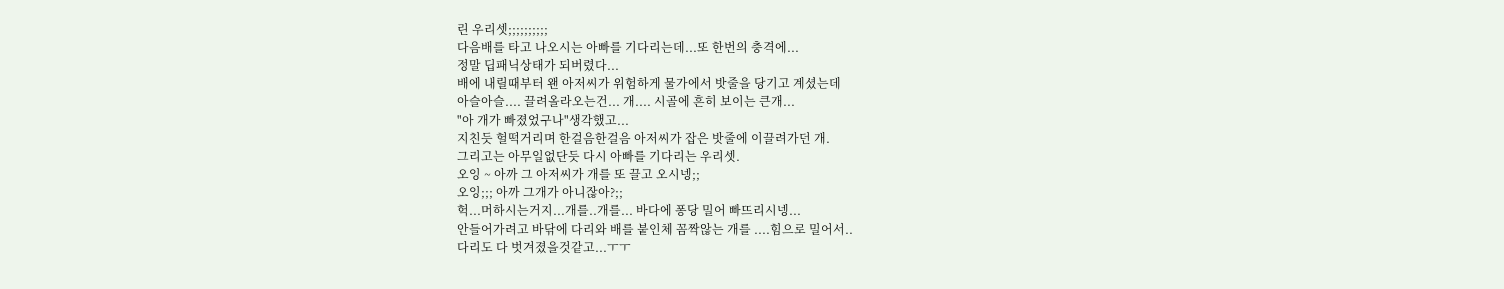린 우리셋;;;;;;;;;;
다음배를 타고 나오시는 아빠를 기다리는데...또 한번의 충격에...
정말 딥패닉상태가 되버렸다...
배에 내릴때부터 왠 아저씨가 위험하게 물가에서 밧줄을 당기고 계셨는데
아슬아슬.... 끌려올라오는건... 개.... 시골에 흔히 보이는 큰개...
"아 개가 빠졌었구나"생각했고...
지친듯 헐떡거리며 한걸음한걸음 아저씨가 잡은 밧줄에 이끌려가던 개.
그리고는 아무일없단듯 다시 아빠를 기다리는 우리셋.
오잉 ~ 아까 그 아저씨가 개를 또 끌고 오시넹;;
오잉;;; 아까 그개가 아니잖아?;;
헉...머하시는거지...개를..개를... 바다에 퐁당 밀어 빠뜨리시넹...
안들어가려고 바닦에 다리와 배를 붙인체 꼼짝않는 개를 ....힘으로 밀어서..
다리도 다 벗겨졌을것같고...ㅜㅜ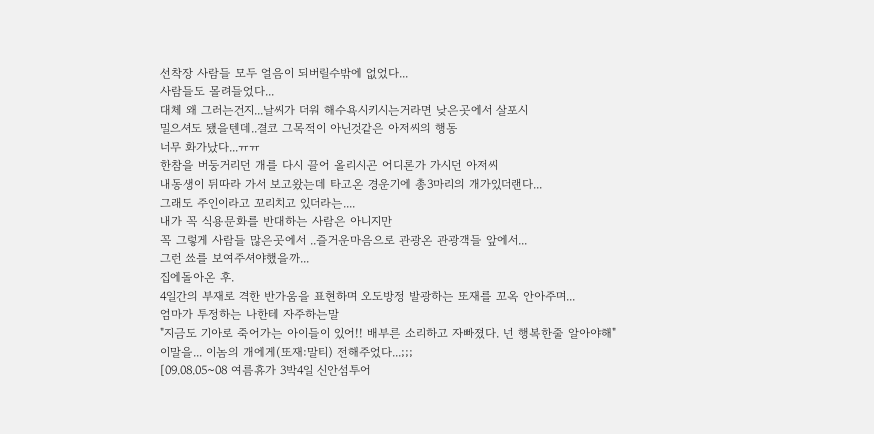선착장 사람들 모두 얼음이 되버릴수밖에 없었다...
사람들도 몰려들었다...
대체 왜 그러는건지...날씨가 더워 해수욕시키시는거라면 낮은곳에서 살포시
밀으셔도 됐을텐데..결코 그목적이 아닌것같은 아저씨의 행동
너무 화가났다...ㅠㅠ
한참을 버둥거리던 개를 다시 끌어 올리시곤 어디론가 가시던 아저씨
내동생이 뒤따라 가서 보고왔는데 타고온 경운기에 총3마리의 개가있더랜다...
그래도 주인이라고 꼬리치고 있더라는....
내가 꼭 식용문화를 반대하는 사람은 아니지만
꼭 그렇게 사람들 많은곳에서 ..즐거운마음으로 관광온 관광객들 앞에서...
그런 쑈를 보여주셔야했을까...
집에돌아온 후.
4일간의 부재로 격한 반가움을 표현하며 오도방정 발광하는 또재를 꼬옥 안아주며...
엄마가 투정하는 나한테 자주하는말
"지금도 기아로 죽어가는 아이들이 있어!! 배부른 소리하고 자빠졌다. 넌 행복한줄 알아야해"
이말을... 이놈의 개에게(또재:말티) 전해주었다...;;;
[09.08.05~08 여름휴가 3박4일 신안섬투어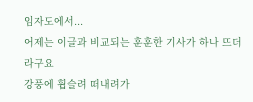임자도에서...
어제는 이글과 비교되는 훈훈한 기사가 하나 뜨더라구요
강풍에 휩슬려 떠내려가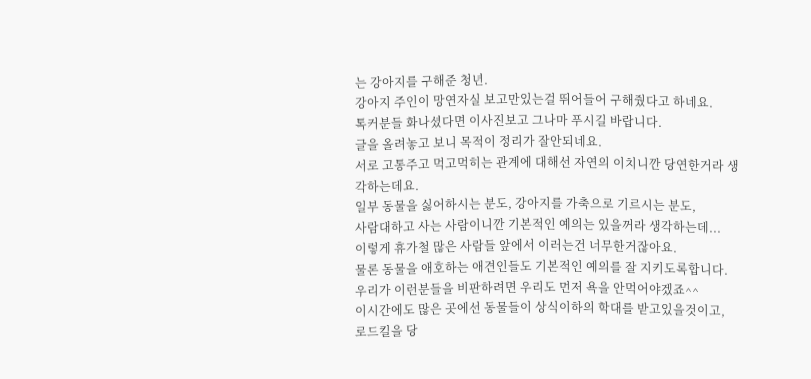는 강아지를 구해준 청년.
강아지 주인이 망연자실 보고만있는걸 뛰어들어 구해줬다고 하네요.
톡커분들 화나셨다면 이사진보고 그나마 푸시길 바랍니다.
글을 올려놓고 보니 목적이 정리가 잘안되네요.
서로 고통주고 먹고먹히는 관계에 대해선 자연의 이치니깐 당연한거라 생각하는데요.
일부 동물을 싫어하시는 분도, 강아지를 가축으로 기르시는 분도,
사람대하고 사는 사람이니깐 기본적인 예의는 있을꺼라 생각하는데...
이렇게 휴가철 많은 사람들 앞에서 이러는건 너무한거잖아요.
물론 동물을 애호하는 애견인들도 기본적인 예의를 잘 지키도록합니다.
우리가 이런분들을 비판하려면 우리도 먼저 욕을 안먹어야겠죠^^
이시간에도 많은 곳에선 동물들이 상식이하의 학대를 받고있을것이고,
로드킬을 당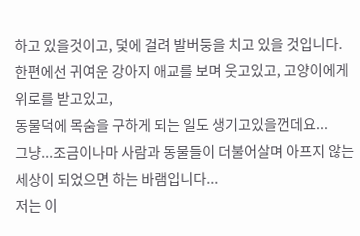하고 있을것이고, 덫에 걸려 발버둥을 치고 있을 것입니다.
한편에선 귀여운 강아지 애교를 보며 웃고있고, 고양이에게 위로를 받고있고,
동물덕에 목숨을 구하게 되는 일도 생기고있을껀데요...
그냥...조금이나마 사람과 동물들이 더불어살며 아프지 않는 세상이 되었으면 하는 바램입니다...
저는 이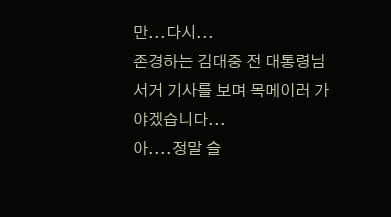만...다시...
존경하는 김대중 전 대통령님 서거 기사를 보며 목메이러 가야겠습니다...
아....정말 슬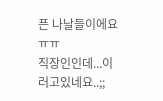픈 나날들이에요 ㅠㅠ
직장인인데...이러고있네요..;;